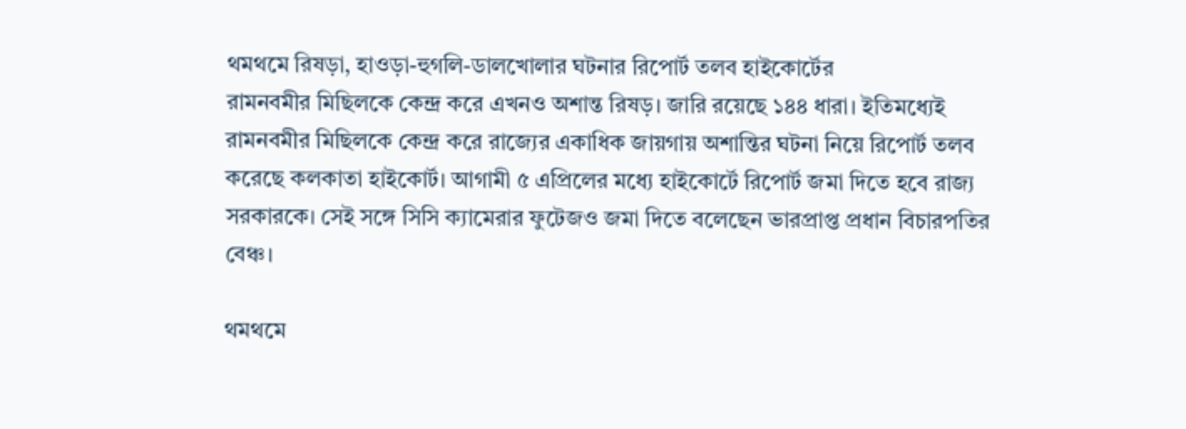থমথমে রিষড়া, হাওড়া-হুগলি-ডালখোলার ঘটনার রিপোর্ট তলব হাইকোর্টের
রামনবমীর মিছিলকে কেন্দ্র করে এখনও অশান্ত রিষড়। জারি রয়েছে ১৪৪ ধারা। ইতিমধ্যেই রামনবমীর মিছিলকে কেন্দ্র করে রাজ্যের একাধিক জায়গায় অশান্তির ঘটনা নিয়ে রিপোর্ট তলব করেছে কলকাতা হাইকোর্ট। আগামী ৫ এপ্রিলের মধ্যে হাইকোর্টে রিপোর্ট জমা দিতে হবে রাজ্য সরকারকে। সেই সঙ্গে সিসি ক্যামেরার ফুটেজও জমা দিতে বলেছেন ভারপ্রাপ্ত প্রধান বিচারপতির বেঞ্চ।

থমথমে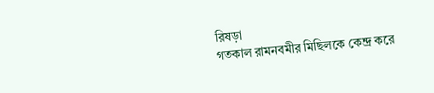রিষড়া
গতকাল রামনবমীর মিছিলকে কেন্দ্র করে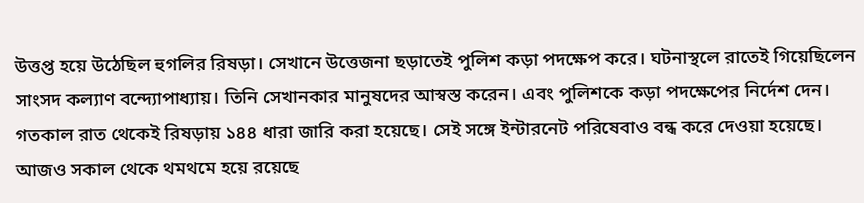উত্তপ্ত হয়ে উঠেছিল হুগলির রিষড়া। সেখানে উত্তেজনা ছড়াতেই পুলিশ কড়া পদক্ষেপ করে। ঘটনাস্থলে রাতেই গিয়েছিলেন সাংসদ কল্যাণ বন্দ্যোপাধ্যায়। তিনি সেখানকার মানুষদের আস্বস্ত করেন। এবং পুলিশকে কড়া পদক্ষেপের নির্দেশ দেন। গতকাল রাত থেকেই রিষড়ায় ১৪৪ ধারা জারি করা হয়েছে। সেই সঙ্গে ইন্টারনেট পরিষেবাও বন্ধ করে দেওয়া হয়েছে। আজও সকাল থেকে থমথমে হয়ে রয়েছে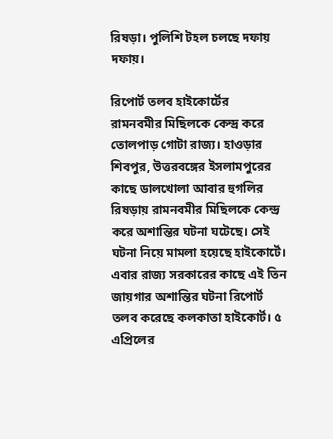রিষড়া। পুলিশি টহল চলছে দফায় দফায়।

রিপোর্ট তলব হাইকোর্টের
রামনবমীর মিছিলকে কেন্দ্র করে তোলপাড় গোটা রাজ্য। হাওড়ার শিবপুর, উত্তরবঙ্গের ইসলামপুরের কাছে ডালখোলা আবার হুগলির রিষড়ায় রামনবমীর মিছিলকে কেন্দ্র করে অশান্তির ঘটনা ঘটেছে। সেই ঘটনা নিয়ে মামলা হয়েছে হাইকোর্টে। এবার রাজ্য সরকারের কাছে এই তিন জায়গার অশান্তির ঘটনা রিপোর্ট তলব করেছে কলকাতা হাইকোর্ট। ৫ এপ্রিলের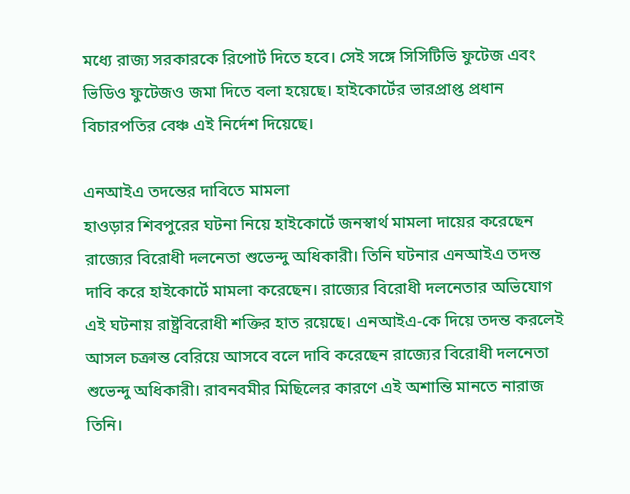মধ্যে রাজ্য সরকারকে রিপোর্ট দিতে হবে। সেই সঙ্গে সিসিটিভি ফুটেজ এবং ভিডিও ফুটেজও জমা দিতে বলা হয়েছে। হাইকোর্টের ভারপ্রাপ্ত প্রধান বিচারপতির বেঞ্চ এই নির্দেশ দিয়েছে।

এনআইএ তদন্তের দাবিতে মামলা
হাওড়ার শিবপুরের ঘটনা নিয়ে হাইকোর্টে জনস্বার্থ মামলা দায়ের করেছেন রাজ্যের বিরোধী দলনেতা শুভেন্দু অধিকারী। তিনি ঘটনার এনআইএ তদন্ত দাবি করে হাইকোর্টে মামলা করেছেন। রাজ্যের বিরোধী দলনেতার অভিযোগ এই ঘটনায় রাষ্ট্রবিরোধী শক্তির হাত রয়েছে। এনআইএ-কে দিয়ে তদন্ত করলেই আসল চক্রান্ত বেরিয়ে আসবে বলে দাবি করেছেন রাজ্যের বিরোধী দলনেতা শুভেন্দু অধিকারী। রাবনবমীর মিছিলের কারণে এই অশান্তি মানতে নারাজ তিনি।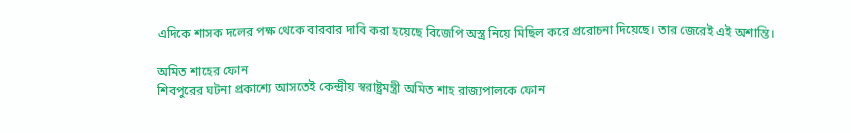এদিকে শাসক দলের পক্ষ থেকে বারবার দাবি করা হয়েছে বিজেপি অস্ত্র নিয়ে মিছিল করে প্ররোচনা দিয়েছে। তার জেরেই এই অশান্তি।

অমিত শাহের ফোন
শিবপুরের ঘটনা প্রকাশ্যে আসতেই কেন্দ্রীয় স্বরাষ্ট্রমন্ত্রী অমিত শাহ রাজ্যপালকে ফোন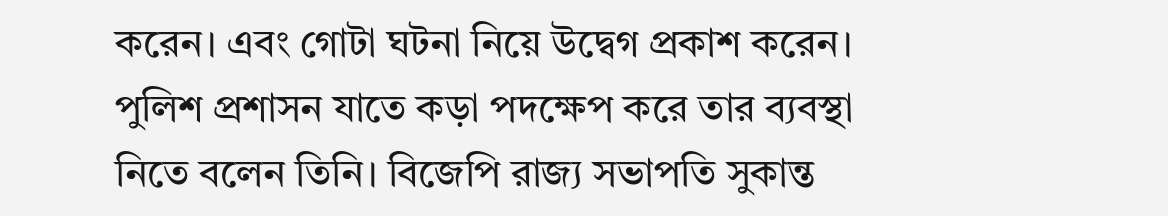করেন। এবং গোটা ঘটনা নিয়ে উদ্বেগ প্রকাশ করেন। পুলিশ প্রশাসন যাতে কড়া পদক্ষেপ করে তার ব্যবস্থা নিতে বলেন তিনি। বিজেপি রাজ্য সভাপতি সুকান্ত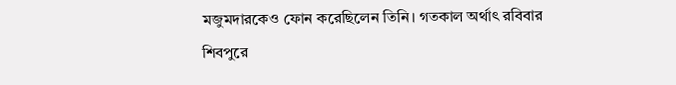মজুমদারকেও ফোন করেছিলেন তিনি। গতকাল অর্থাৎ রবিবার শিবপুরে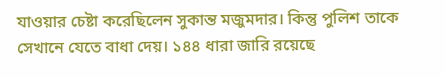যাওয়ার চেষ্টা করেছিলেন সুকান্ত মজুমদার। কিন্তু পুলিশ তাকে সেখানে যেতে বাধা দেয়। ১৪৪ ধারা জারি রয়েছে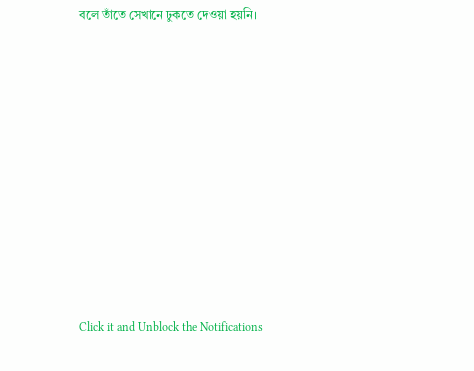বলে তাঁতে সেখানে ঢুকতে দেওয়া হয়নি।












Click it and Unblock the Notifications